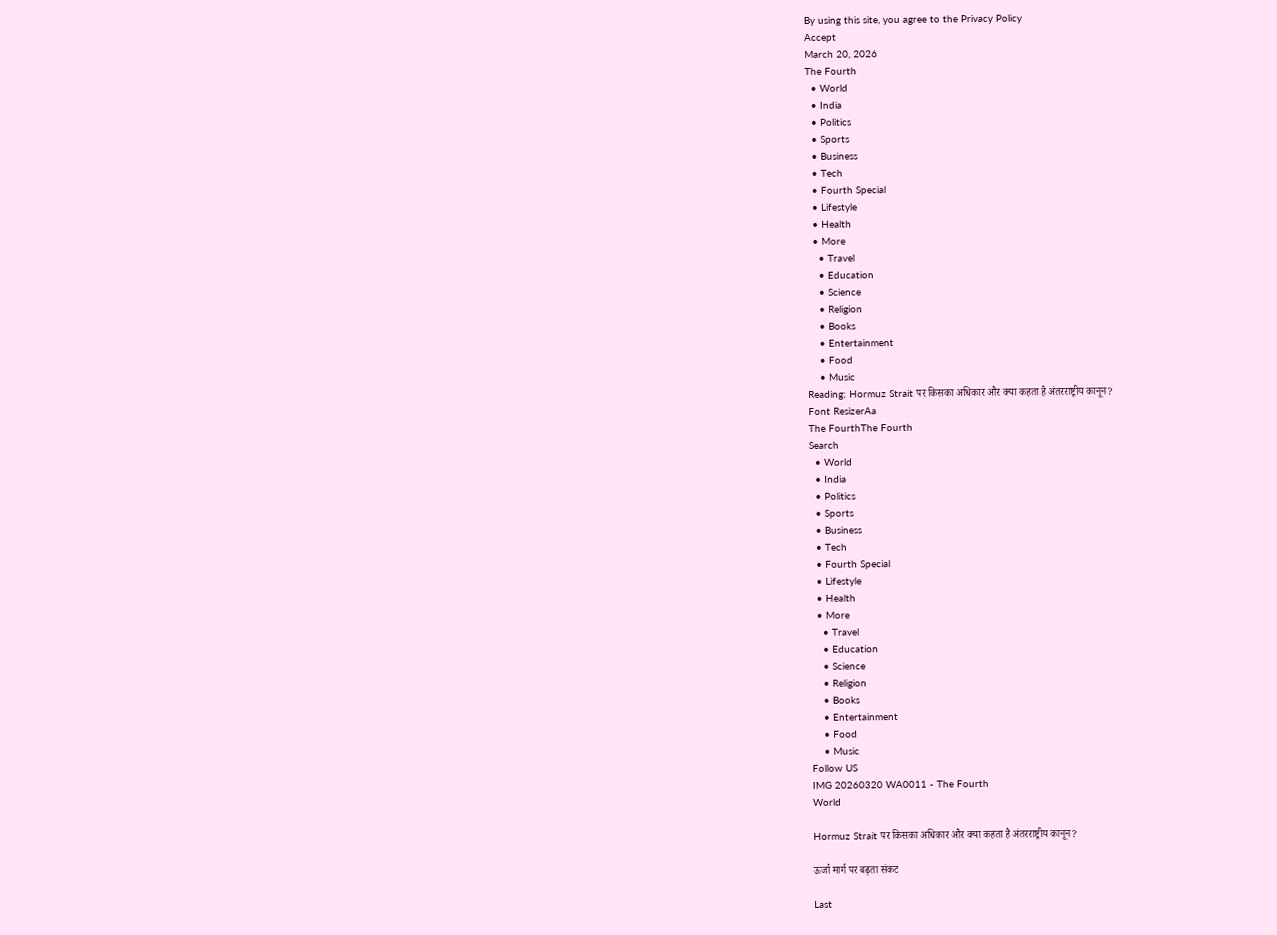By using this site, you agree to the Privacy Policy
Accept
March 20, 2026
The Fourth
  • World
  • India
  • Politics
  • Sports
  • Business
  • Tech
  • Fourth Special
  • Lifestyle
  • Health
  • More
    • Travel
    • Education
    • Science
    • Religion
    • Books
    • Entertainment
    • Food
    • Music
Reading: Hormuz Strait पर किसका अधिकार और क्या कहता है अंतरराष्ट्रीय कानून?
Font ResizerAa
The FourthThe Fourth
Search
  • World
  • India
  • Politics
  • Sports
  • Business
  • Tech
  • Fourth Special
  • Lifestyle
  • Health
  • More
    • Travel
    • Education
    • Science
    • Religion
    • Books
    • Entertainment
    • Food
    • Music
Follow US
IMG 20260320 WA0011 - The Fourth
World

Hormuz Strait पर किसका अधिकार और क्या कहता है अंतरराष्ट्रीय कानून?

ऊर्जा मार्ग पर बढ़ता संकट

Last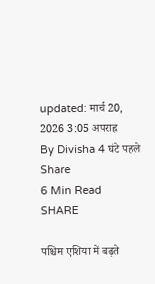updated: मार्च 20, 2026 3:05 अपराह्न
By Divisha 4 घंटे पहले
Share
6 Min Read
SHARE

पश्चिम एशिया में बढ़ते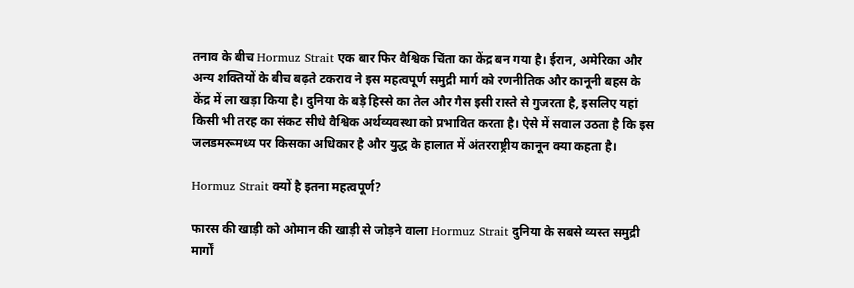तनाव के बीच Hormuz Strait एक बार फिर वैश्विक चिंता का केंद्र बन गया है। ईरान, अमेरिका और अन्य शक्तियों के बीच बढ़ते टकराव ने इस महत्वपूर्ण समुद्री मार्ग को रणनीतिक और कानूनी बहस के केंद्र में ला खड़ा किया है। दुनिया के बड़े हिस्से का तेल और गैस इसी रास्ते से गुजरता है, इसलिए यहां किसी भी तरह का संकट सीधे वैश्विक अर्थव्यवस्था को प्रभावित करता है। ऐसे में सवाल उठता है कि इस जलडमरूमध्य पर किसका अधिकार है और युद्ध के हालात में अंतरराष्ट्रीय कानून क्या कहता है।

Hormuz Strait क्यों है इतना महत्वपूर्ण?

फारस की खाड़ी को ओमान की खाड़ी से जोड़ने वाला Hormuz Strait दुनिया के सबसे व्यस्त समुद्री मार्गों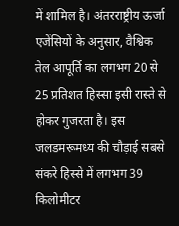में शामिल है। अंतरराष्ट्रीय ऊर्जा एजेंसियों के अनुसार, वैश्विक तेल आपूर्ति का लगभग 20 से 25 प्रतिशत हिस्सा इसी रास्ते से होकर गुजरता है। इस जलडमरूमध्य की चौड़ाई सबसे संकरे हिस्से में लगभग 39 किलोमीटर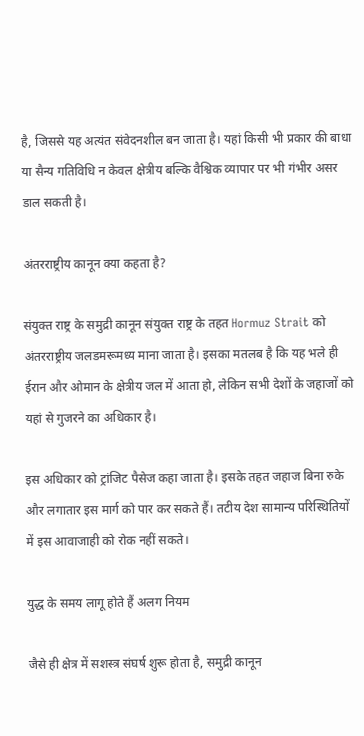है, जिससे यह अत्यंत संवेदनशील बन जाता है। यहां किसी भी प्रकार की बाधा या सैन्य गतिविधि न केवल क्षेत्रीय बल्कि वैश्विक व्यापार पर भी गंभीर असर डाल सकती है।

अंतरराष्ट्रीय कानून क्या कहता है?

संयुक्त राष्ट्र के समुद्री कानून संयुक्त राष्ट्र के तहत Hormuz Strait को अंतरराष्ट्रीय जलडमरूमध्य माना जाता है। इसका मतलब है कि यह भले ही ईरान और ओमान के क्षेत्रीय जल में आता हो, लेकिन सभी देशों के जहाजों को यहां से गुजरने का अधिकार है।

इस अधिकार को ट्रांजिट पैसेज कहा जाता है। इसके तहत जहाज बिना रुके और लगातार इस मार्ग को पार कर सकते हैं। तटीय देश सामान्य परिस्थितियों में इस आवाजाही को रोक नहीं सकते।

युद्ध के समय लागू होते हैं अलग नियम

जैसे ही क्षेत्र में सशस्त्र संघर्ष शुरू होता है, समुद्री कानून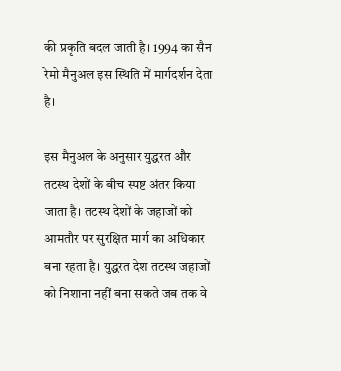की प्रकृति बदल जाती है। 1994 का सैन रेमो मैनुअल इस स्थिति में मार्गदर्शन देता है।

इस मैनुअल के अनुसार युद्धरत और तटस्थ देशों के बीच स्पष्ट अंतर किया जाता है। तटस्थ देशों के जहाजों को आमतौर पर सुरक्षित मार्ग का अधिकार बना रहता है। युद्धरत देश तटस्थ जहाजों को निशाना नहीं बना सकते जब तक वे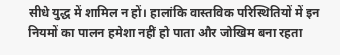सीधे युद्ध में शामिल न हों। हालांकि वास्तविक परिस्थितियों में इन नियमों का पालन हमेशा नहीं हो पाता और जोखिम बना रहता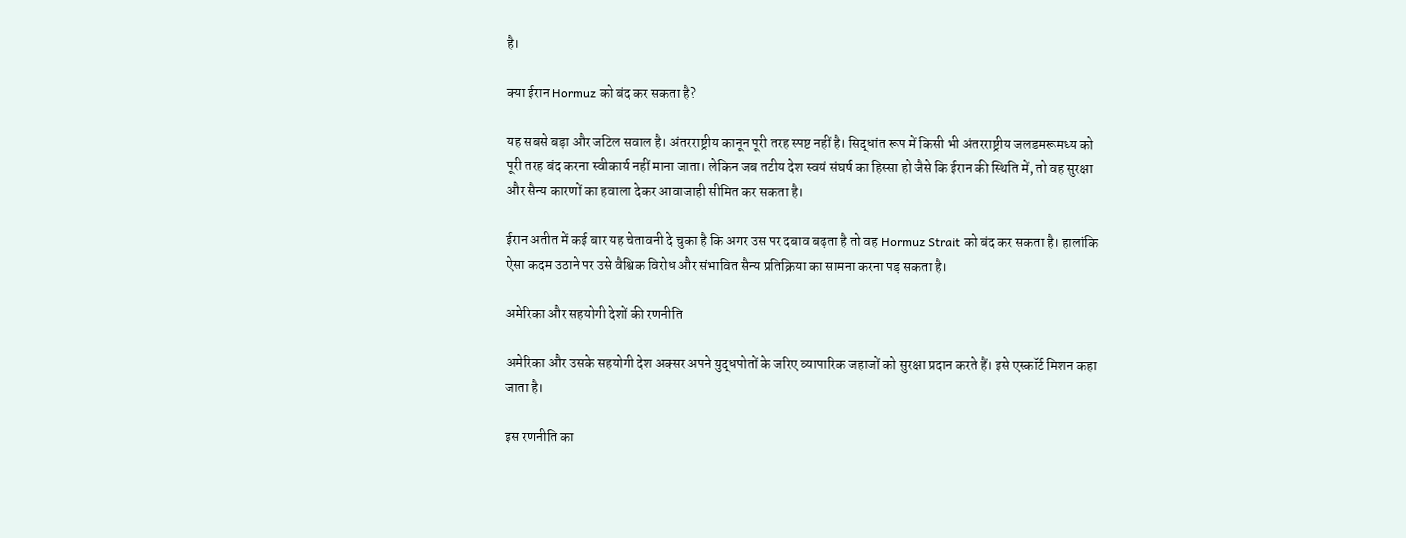है।

क्या ईरान Hormuz को बंद कर सकता है?

यह सबसे बड़ा और जटिल सवाल है। अंतरराष्ट्रीय कानून पूरी तरह स्पष्ट नहीं है। सिद्धांत रूप में किसी भी अंतरराष्ट्रीय जलडमरूमध्य को पूरी तरह बंद करना स्वीकार्य नहीं माना जाता। लेकिन जब तटीय देश स्वयं संघर्ष का हिस्सा हो जैसे कि ईरान की स्थिति में, तो वह सुरक्षा और सैन्य कारणों का हवाला देकर आवाजाही सीमित कर सकता है।

ईरान अतीत में कई बार यह चेतावनी दे चुका है कि अगर उस पर दबाव बढ़ता है तो वह Hormuz Strait को बंद कर सकता है। हालांकि ऐसा कदम उठाने पर उसे वैश्विक विरोध और संभावित सैन्य प्रतिक्रिया का सामना करना पड़ सकता है।

अमेरिका और सहयोगी देशों की रणनीति

अमेरिका और उसके सहयोगी देश अक्सर अपने युद्धपोतों के जरिए व्यापारिक जहाजों को सुरक्षा प्रदान करते हैं। इसे एस्कॉर्ट मिशन कहा जाता है।

इस रणनीति का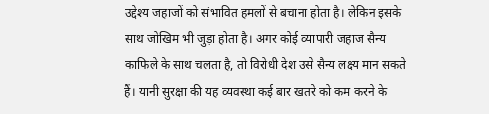उद्देश्य जहाजों को संभावित हमलों से बचाना होता है। लेकिन इसके साथ जोखिम भी जुड़ा होता है। अगर कोई व्यापारी जहाज सैन्य काफिले के साथ चलता है, तो विरोधी देश उसे सैन्य लक्ष्य मान सकते हैं। यानी सुरक्षा की यह व्यवस्था कई बार खतरे को कम करने के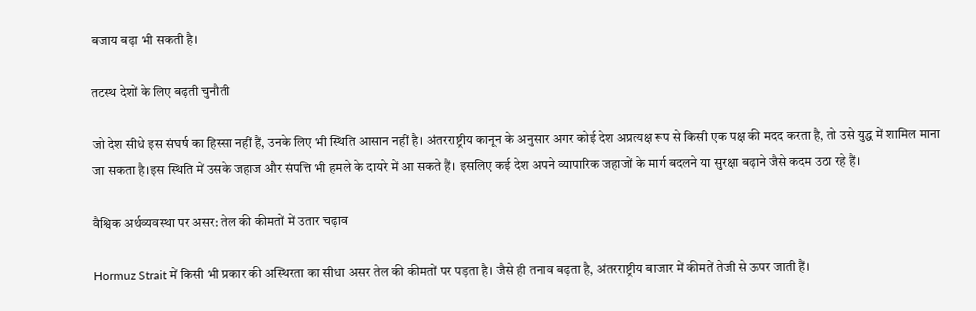बजाय बढ़ा भी सकती है।

तटस्थ देशों के लिए बढ़ती चुनौती

जो देश सीधे इस संघर्ष का हिस्सा नहीं हैं, उनके लिए भी स्थिति आसान नहीं है। अंतरराष्ट्रीय कानून के अनुसार अगर कोई देश अप्रत्यक्ष रूप से किसी एक पक्ष की मदद करता है, तो उसे युद्ध में शामिल माना जा सकता है।इस स्थिति में उसके जहाज और संपत्ति भी हमले के दायरे में आ सकते हैं। इसलिए कई देश अपने व्यापारिक जहाजों के मार्ग बदलने या सुरक्षा बढ़ाने जैसे कदम उठा रहे हैं।

वैश्विक अर्थव्यवस्था पर असर: तेल की कीमतों में उतार चढ़ाव

Hormuz Strait में किसी भी प्रकार की अस्थिरता का सीधा असर तेल की कीमतों पर पड़ता है। जैसे ही तनाव बढ़ता है, अंतरराष्ट्रीय बाजार में कीमतें तेजी से ऊपर जाती हैं।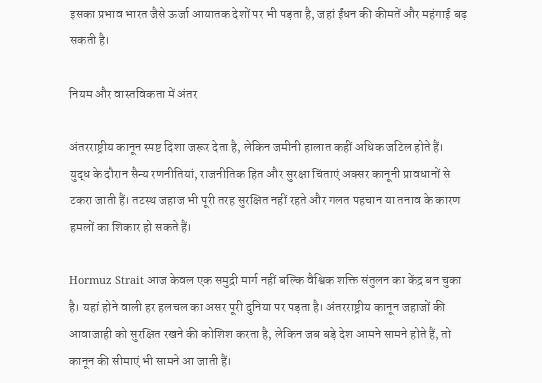इसका प्रभाव भारत जैसे ऊर्जा आयातक देशों पर भी पड़ता है, जहां ईंधन की कीमतें और महंगाई बढ़ सकती है।

नियम और वास्तविकता में अंतर

अंतरराष्ट्रीय कानून स्पष्ट दिशा जरूर देता है, लेकिन जमीनी हालात कहीं अधिक जटिल होते हैं। युद्ध के दौरान सैन्य रणनीतियां, राजनीतिक हित और सुरक्षा चिंताएं अक्सर कानूनी प्रावधानों से टकरा जाती हैं। तटस्थ जहाज भी पूरी तरह सुरक्षित नहीं रहते और गलत पहचान या तनाव के कारण हमलों का शिकार हो सकते हैं।

Hormuz Strait आज केवल एक समुद्री मार्ग नहीं बल्कि वैश्विक शक्ति संतुलन का केंद्र बन चुका है। यहां होने वाली हर हलचल का असर पूरी दुनिया पर पड़ता है। अंतरराष्ट्रीय कानून जहाजों की आवाजाही को सुरक्षित रखने की कोशिश करता है, लेकिन जब बड़े देश आमने सामने होते हैं, तो कानून की सीमाएं भी सामने आ जाती हैं।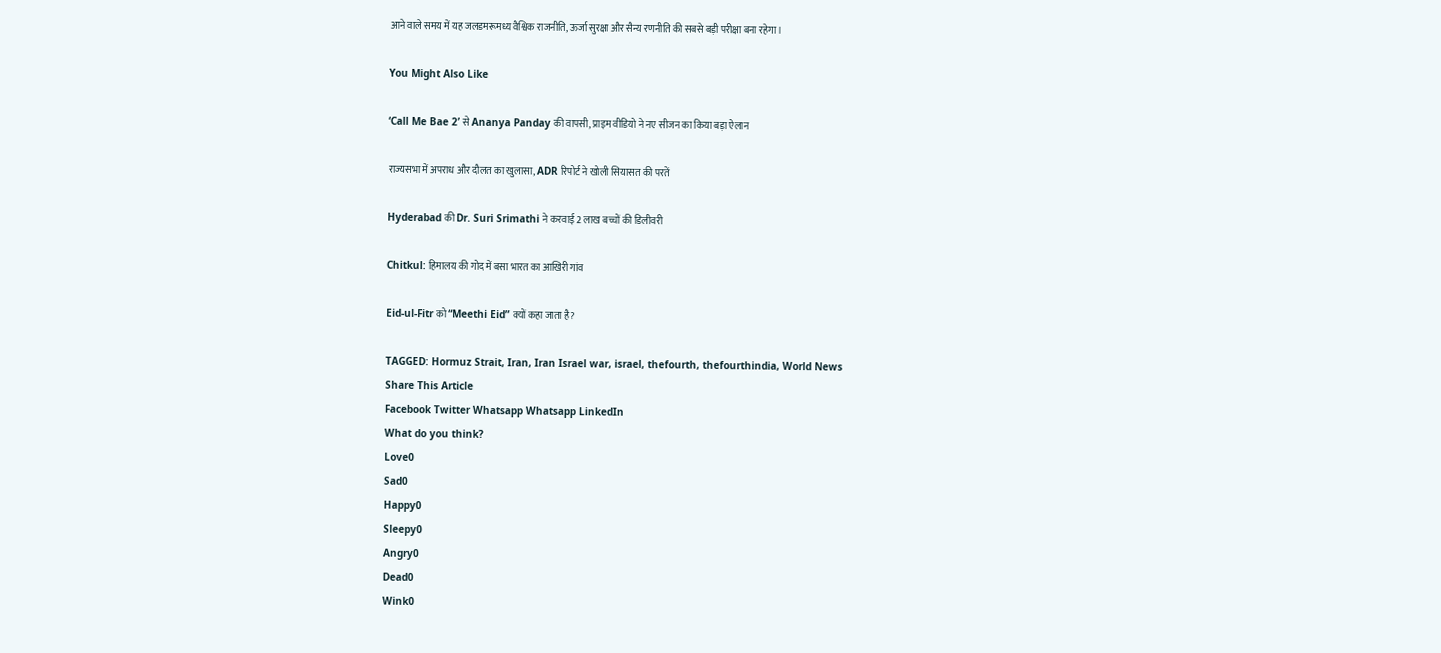आने वाले समय में यह जलडमरूमध्य वैश्विक राजनीति, ऊर्जा सुरक्षा और सैन्य रणनीति की सबसे बड़ी परीक्षा बना रहेगा।

You Might Also Like

‘Call Me Bae 2’ से Ananya Panday की वापसी, प्राइम वीडियो ने नए सीजन का किया बड़ा ऐलान

राज्यसभा में अपराध और दौलत का खुलासा, ADR रिपोर्ट ने खोली सियासत की परतें

Hyderabad की Dr. Suri Srimathi ने करवाई 2 लाख बच्चों की डिलीवरी

Chitkul: हिमालय की गोद में बसा भारत का आखिरी गांव

Eid-ul-Fitr को “Meethi Eid” क्यों कहा जाता है?

TAGGED: Hormuz Strait, Iran, Iran Israel war, israel, thefourth, thefourthindia, World News
Share This Article
Facebook Twitter Whatsapp Whatsapp LinkedIn
What do you think?
Love0
Sad0
Happy0
Sleepy0
Angry0
Dead0
Wink0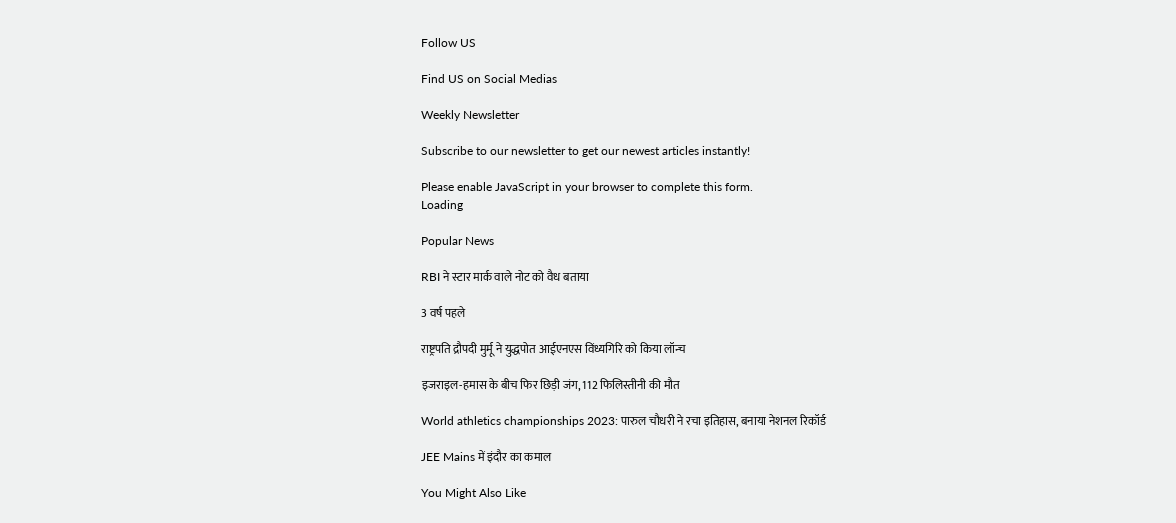Follow US

Find US on Social Medias

Weekly Newsletter

Subscribe to our newsletter to get our newest articles instantly!

Please enable JavaScript in your browser to complete this form.
Loading

Popular News

RBI ने स्टार मार्क वाले नोट को वैध बताया

3 वर्ष पहले

राष्ट्रपति द्रौपदी मुर्मू ने युद्धपोत आईएनएस विंध्यगिरि को किया लॉन्च

इजराइल-हमास के बीच फिर छिड़ी जंग, 112 फिलिस्तीनी की मौत

World athletics championships 2023: पारुल चौधरी ने रचा इतिहास, बनाया नेशनल रिकॉर्ड

JEE Mains में इंदौर का कमाल

You Might Also Like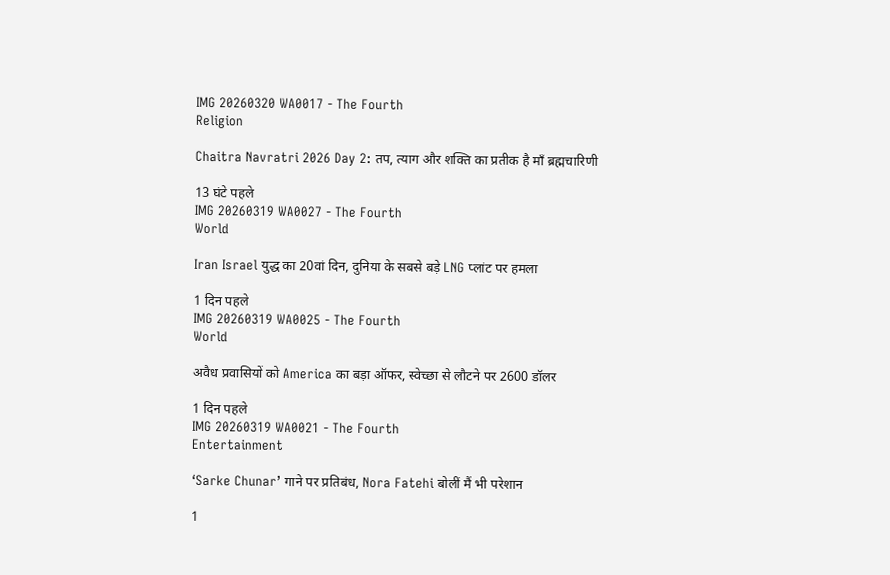IMG 20260320 WA0017 - The Fourth
Religion

Chaitra Navratri 2026 Day 2: तप, त्याग और शक्ति का प्रतीक है माँ ब्रह्मचारिणी

13 घंटे पहले
IMG 20260319 WA0027 - The Fourth
World

Iran Israel युद्ध का 20वां दिन, दुनिया के सबसे बड़े LNG प्लांट पर हमला

1 दिन पहले
IMG 20260319 WA0025 - The Fourth
World

अवैध प्रवासियों को America का बड़ा ऑफर, स्वेच्छा से लौटने पर 2600 डॉलर

1 दिन पहले
IMG 20260319 WA0021 - The Fourth
Entertainment

‘Sarke Chunar’ गाने पर प्रतिबंध, Nora Fatehi बोलीं मैं भी परेशान

1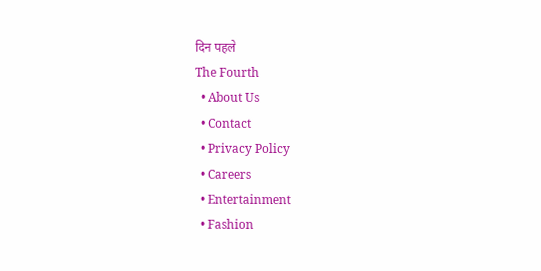दिन पहले
The Fourth
  • About Us
  • Contact
  • Privacy Policy
  • Careers
  • Entertainment
  • Fashion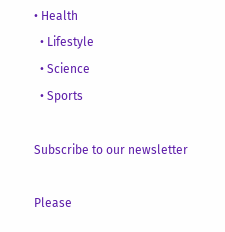• Health
  • Lifestyle
  • Science
  • Sports

Subscribe to our newsletter

Please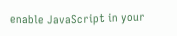enable JavaScript in your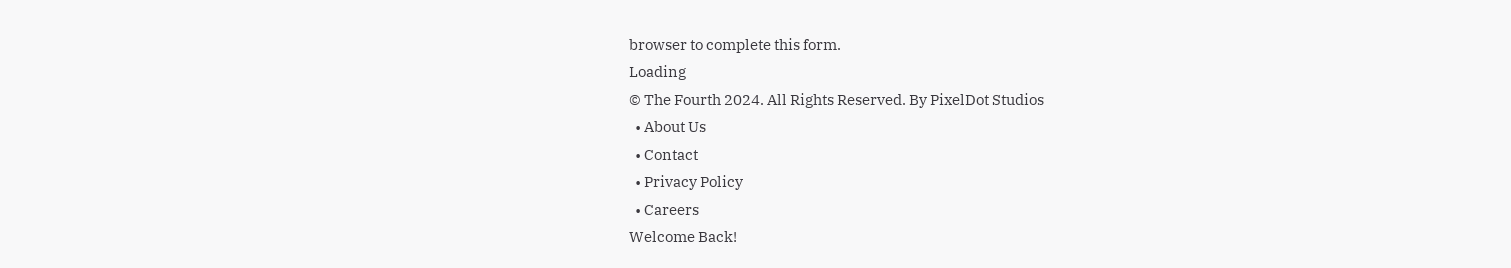browser to complete this form.
Loading
© The Fourth 2024. All Rights Reserved. By PixelDot Studios
  • About Us
  • Contact
  • Privacy Policy
  • Careers
Welcome Back!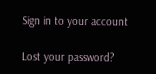Sign in to your account

Lost your password?